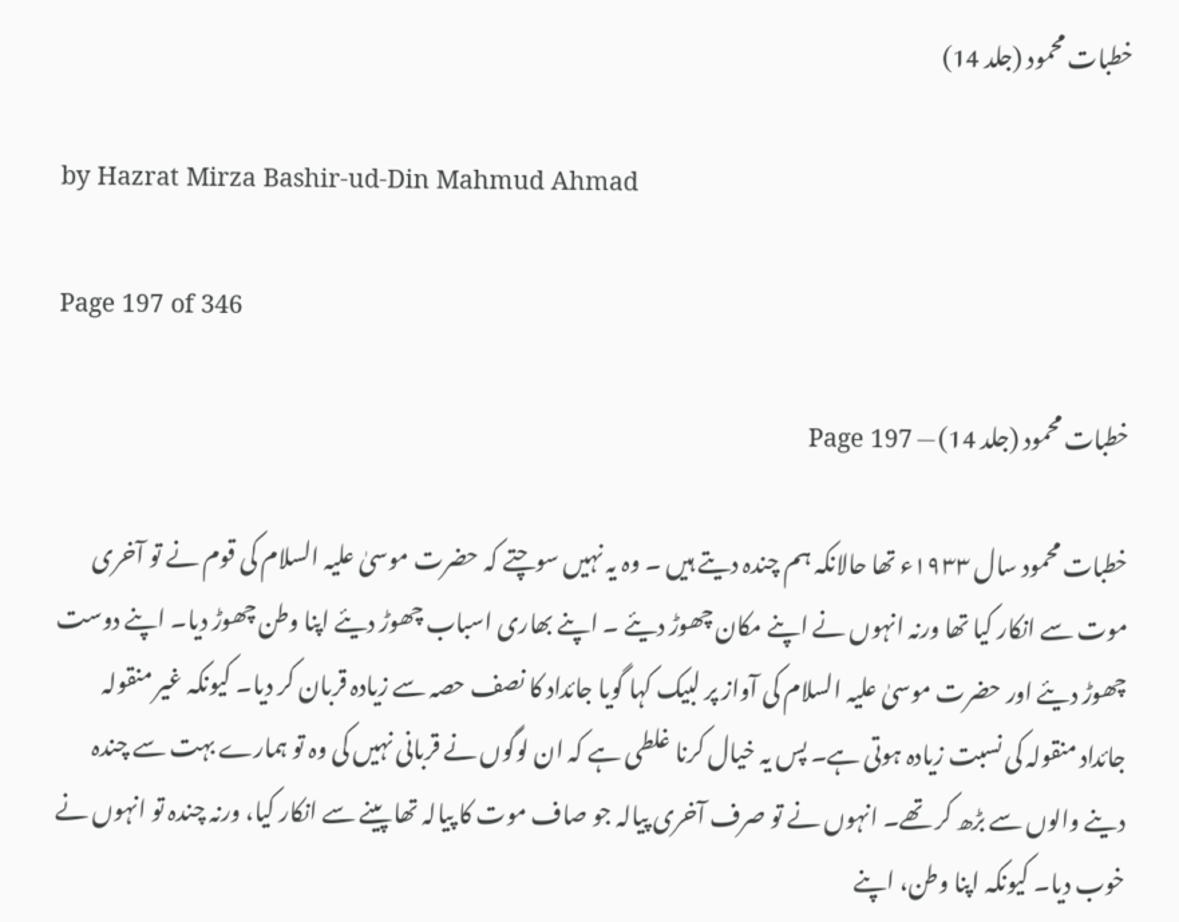خطبات محمود (جلد 14)

by Hazrat Mirza Bashir-ud-Din Mahmud Ahmad

Page 197 of 346

خطبات محمود (جلد 14) — Page 197

خطبات محمود سال ۱۹۳۳ء تھا حالانکہ ہم چندہ دیتے ہیں ۔ وہ یہ نہیں سوچتے کہ حضرت موسیٰ علیہ السلام کی قوم نے تو آخری موت سے انکار کیا تھا ورنہ انہوں نے اپنے مکان چھوڑ دیئے ۔ اپنے بھاری اسباب چھوڑ دیئے اپنا وطن چھوڑ دیا۔ اپنے دوست چھوڑ دیئے اور حضرت موسیٰ علیہ السلام کی آواز پر لبیک کہا گویا جائداد کا نصف حصہ سے زیادہ قربان کر دیا۔ کیونکہ غیر منقولہ جائداد منقولہ کی نسبت زیادہ ہوتی ہے۔ پس یہ خیال کرنا غلطی ہے کہ ان لوگوں نے قربانی نہیں کی وہ تو ہمارے بہت سے چندہ دینے والوں سے بڑھ کر تھے۔ انہوں نے تو صرف آخری پیالہ جو صاف موت کا پیالہ تھا پینے سے انکار کیا، ورنہ چندہ تو انہوں نے خوب دیا۔ کیونکہ اپنا وطن، اپنے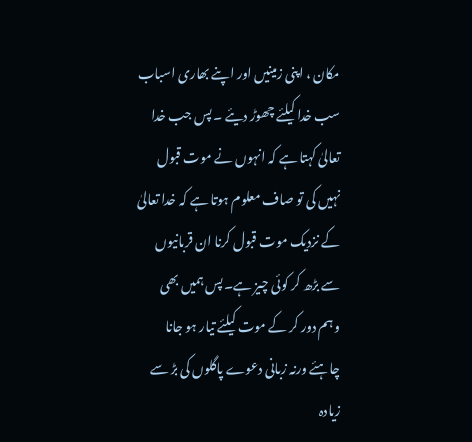مکان ، اپنی زمینیں اور اپنے بھاری اسباب سب خدا کیلئے چھوڑ دیئے ۔ پس جب خدا تعالیٰ کہتا ہے کہ انہوں نے موت قبول نہیں کی تو صاف معلوم ہوتا ہے کہ خدا تعالیٰ کے نزدیک موت قبول کرنا ان قربانیوں سے بڑھ کر کوئی چیز ہے۔ پس ہمیں بھی وہم دور کر کے موت کیلئے تیار ہو جانا چاہئے ورنہ زبانی دعوے پاگلوں کی بڑ سے زیادہ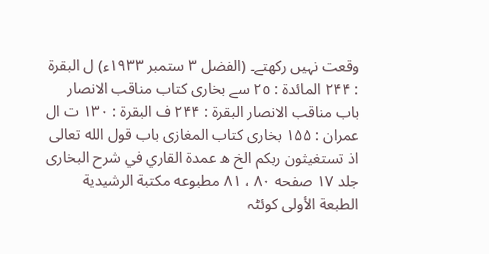وقعت نہیں رکھتے۔ (الفضل ۳ ستمبر ۱۹۳۳ء) ل البقرة : ۲۴۴ المائدة : ٢٥ سے بخاری کتاب مناقب الانصار باب مناقب الانصار البقرة : ۲۴۴ ف البقرة : ١٣٠ ت ال عمران : ۱۵۵ بخاری کتاب المغازی باب قول الله تعالى اذ تستغيثون ربكم الخ ه عمدة القاري في شرح البخاری جلد ۱۷ صفحه ۸۰ ، ۸۱ مطبوعه مكتبة الرشيدية الطبعة الأولى کوئٹہ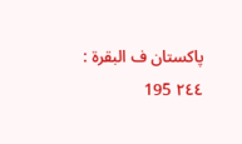پاکستان ف البقرة : ٢٤٤ 195